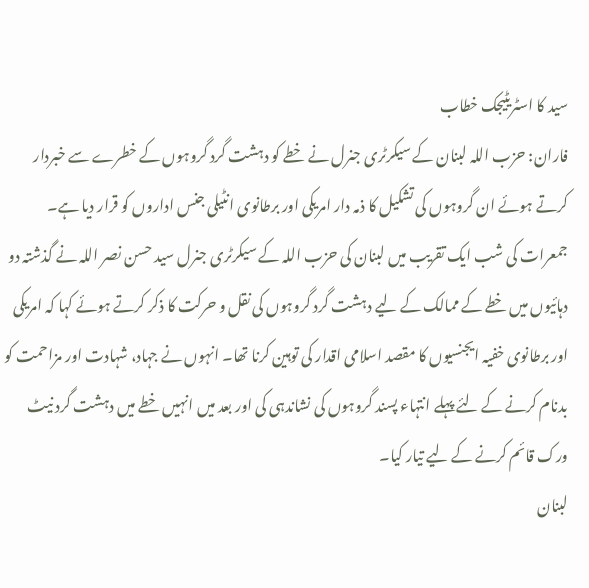سید کا اسٹریٹیجک خطاب
فاران: حزب اللہ لبنان کے سیکرٹری جنرل نے خطے کو دہشت گرد گروہوں کے خطرے سے خبردار کرتے ہوئے ان گروہوں کی تشکیل کا ذمہ دار امریکی اور برطانوی انٹیلی جنس اداروں کو قرار دیا ہے۔ جمعرات کی شب ایک تقریب میں لبنان کی حزب اللہ کے سیکرٹری جنرل سید حسن نصر اللہ نے گذشتہ دو دہائیوں میں خطے کے ممالک کے لیے دہشت گرد گروہوں کی نقل و حرکت کا ذکر کرتے ہوئے کہا کہ امریکی اور برطانوی خفیہ ایجنسیوں کا مقصد اسلامی اقدار کی توہین کرنا تھا۔ انہوں نے جہاد، شہادت اور مزاحمت کو بدنام کرنے کے لئے پہلے انتہاء پسند گروہوں کی نشاندہی کی اور بعد میں انہیں خطے میں دہشت گرد نیٹ ورک قائم کرنے کے لیے تیار کیا۔
لبنان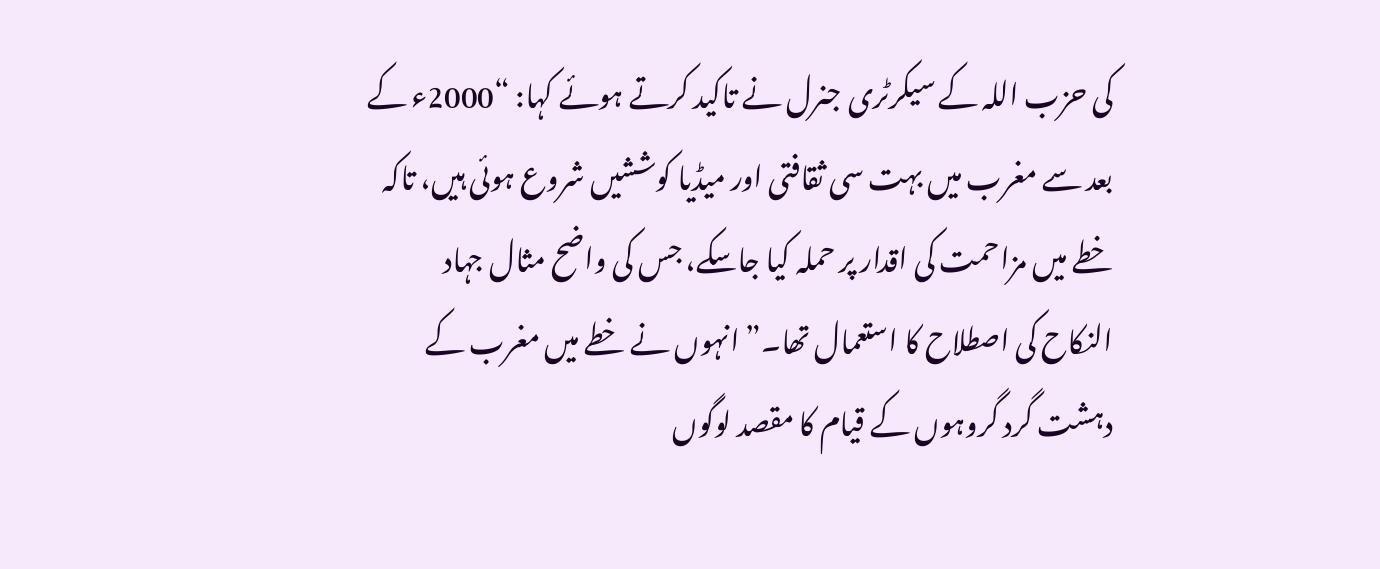کی حزب اللہ کے سیکرٹری جنرل نے تاکید کرتے ہوئے کہا: “2000ء کے بعد سے مغرب میں بہت سی ثقافتی اور میڈیا کوششیں شروع ہوئی ہیں، تاکہ خطے میں مزاحمت کی اقدار پر حملہ کیا جاسکے، جس کی واضح مثال جہاد النکاح کی اصطلاح کا استعمال تھا۔” انہوں نے خطے میں مغرب کے دہشت گرد گروہوں کے قیام کا مقصد لوگوں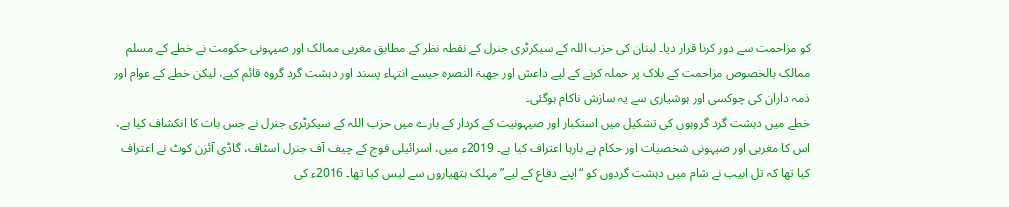کو مزاحمت سے دور کرنا قرار دیا۔ لبنان کی حزب اللہ کے سیکرٹری جنرل کے نقطہ نظر کے مطابق مغربی ممالک اور صیہونی حکومت نے خطے کے مسلم ممالک بالخصوص مزاحمت کے بلاک پر حملہ کرنے کے لیے داعش اور جھبۃ النصرہ جیسے انتہاء پسند اور دہشت گرد گروہ قائم کیے، لیکن خطے کے عوام اور ذمہ داران کی چوکسی اور ہوشیاری سے یہ سازش ناکام ہوگئی۔
خطے میں دہشت گرد گروہوں کی تشکیل میں استکبار اور صیہونیت کے کردار کے بارے میں حزب اللہ کے سیکرٹری جنرل نے جس بات کا انکشاف کیا ہے، اس کا مغربی اور صیہونی شخصیات اور حکام نے بارہا اعتراف کیا ہے۔ 2019ء میں، اسرائیلی فوج کے چیف آف جنرل اسٹاف، گاڈی آئزن کوٹ نے اعتراف کیا تھا کہ تل ابیب نے شام میں دہشت گردوں کو “اپنے دفاع کے لیے” مہلک ہتھیاروں سے لیس کیا تھا۔ 2016ء کی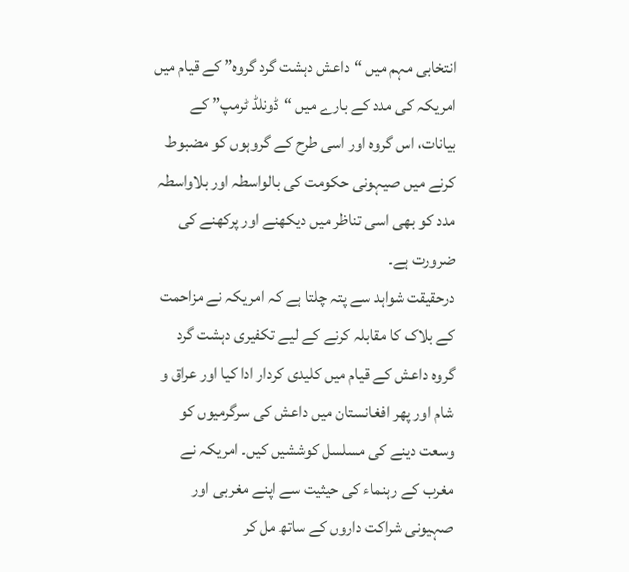انتخابی مہم میں “داعش دہشت گرد گروہ” کے قیام میں امریکہ کی مدد کے بارے میں “ڈونلڈ ٹرمپ” کے بیانات، اس گروہ اور اسی طرح کے گروہوں کو مضبوط کرنے میں صیہونی حکومت کی بالواسطہ اور بلاواسطہ مدد کو بھی اسی تناظر میں دیکھنے اور پرکھنے کی ضرورت ہے۔
درحقیقت شواہد سے پتہ چلتا ہے کہ امریکہ نے مزاحمت کے بلاک کا مقابلہ کرنے کے لیے تکفیری دہشت گرد گروہ داعش کے قیام میں کلیدی کردار ادا کیا اور عراق و شام اور پھر افغانستان میں داعش کی سرگرمیوں کو وسعت دینے کی مسلسل کوششیں کیں۔ امریکہ نے مغرب کے رہنماء کی حیثیت سے اپنے مغربی اور صہیونی شراکت داروں کے ساتھ مل کر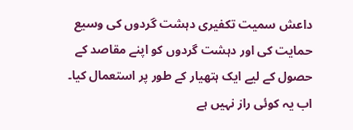داعش سمیت تکفیری دہشت گردوں کی وسیع حمایت کی اور دہشت گردوں کو اپنے مقاصد کے حصول کے لیے ایک ہتھیار کے طور پر استعمال کیا۔ اب یہ کوئی راز نہیں ہے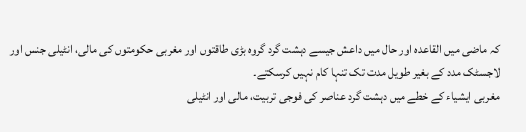کہ ماضی میں القاعدہ اور حال میں داعش جیسے دہشت گرد گروہ بڑی طاقتوں اور مغربی حکومتوں کی مالی، انٹیلی جنس اور لاجسٹک مدد کے بغیر طویل مدت تک تنہا کام نہیں کرسکتے۔
مغربی ایشیاء کے خطے میں دہشت گرد عناصر کی فوجی تربیت، مالی اور انٹیلی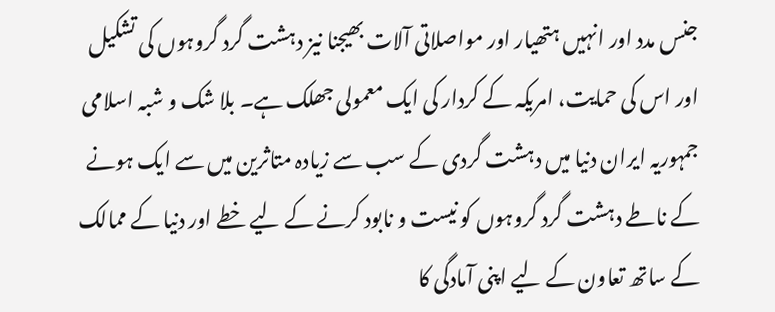جنس مدد اور انہیں ہتھیار اور مواصلاتی آلات بھیجنا نیز دہشت گرد گروہوں کی تشکیل اور اس کی حمایت، امریکہ کے کردار کی ایک معمولی جھلک ہے۔ بلا شک و شبہ اسلامی جمہوریہ ایران دنیا میں دہشت گردی کے سب سے زیادہ متاثرین میں سے ایک ہونے کے ناطے دہشت گرد گروہوں کو نیست و نابود کرنے کے لیے خطے اور دنیا کے ممالک کے ساتھ تعاون کے لیے اپنی آمادگی کا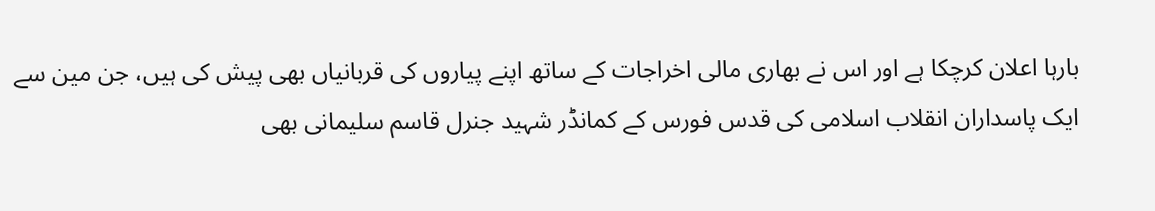بارہا اعلان کرچکا ہے اور اس نے بھاری مالی اخراجات کے ساتھ اپنے پیاروں کی قربانیاں بھی پیش کی ہیں، جن مین سے ایک پاسداران انقلاب اسلامی کی قدس فورس کے کمانڈر شہید جنرل قاسم سلیمانی بھی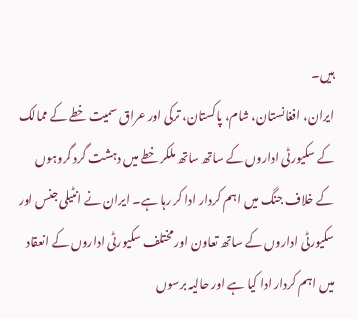ہیں۔
ایران، افغانستان، شام، پاکستان، ترکی اور عراق سمیت خطے کے ممالک کے سکیورٹی اداروں کے ساتھ ساتھ ملکر خطے میں دہشت گرد گروہوں کے خلاف جنگ میں اہم کردار ادا کر رہا ہے۔ ایران نے انٹیلی جنس اور سکیورٹی اداروں کے ساتھ تعاون اور مختلف سکیورٹی اداروں کے انعقاد میں اہم کردار ادا کیا ہے اور حالیہ برسوں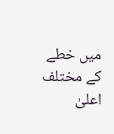میں خطے کے مختلف اعلیٰ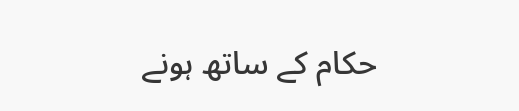حکام کے ساتھ ہونے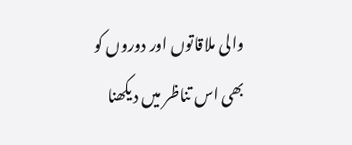والی ملاقاتوں اور دوروں کو بھی اس تناظر میں دیکھنا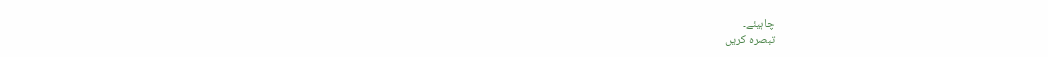چاہیئے۔
تبصرہ کریں